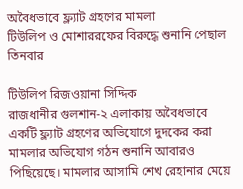অবৈধভাবে ফ্ল্যাট গ্রহণের মামলা
টিউলিপ ও মোশাররফের বিরুদ্ধে শুনানি পেছাল তিনবার

টিউলিপ রিজওয়ানা সিদ্দিক
রাজধানীর গুলশান-২ এলাকায় অবৈধভাবে একটি ফ্ল্যাট গ্রহণের অভিযোগে দুদকের করা মামলার অভিযোগ গঠন শুনানি আবারও পিছিয়েছে। মামলার আসামি শেখ রেহানার মেয়ে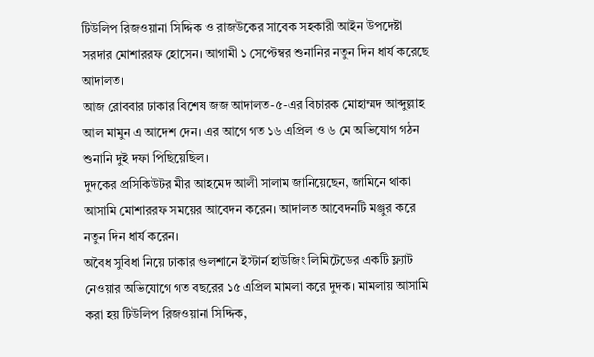টিউলিপ রিজওয়ানা সিদ্দিক ও রাজউকের সাবেক সহকারী আইন উপদেষ্টা সরদার মোশাররফ হোসেন। আগামী ১ সেপ্টেম্বর শুনানির নতুন দিন ধার্য করেছে আদালত।
আজ রোববার ঢাকার বিশেষ জজ আদালত-৫-এর বিচারক মোহাম্মদ আব্দুল্লাহ আল মামুন এ আদেশ দেন। এর আগে গত ১৬ এপ্রিল ও ৬ মে অভিযোগ গঠন শুনানি দুই দফা পিছিয়েছিল।
দুদকের প্রসিকিউটর মীর আহমেদ আলী সালাম জানিয়েছেন, জামিনে থাকা আসামি মোশাররফ সময়ের আবেদন করেন। আদালত আবেদনটি মঞ্জুর করে নতুন দিন ধার্য করেন।
অবৈধ সুবিধা নিয়ে ঢাকার গুলশানে ইস্টার্ন হাউজিং লিমিটেডের একটি ফ্ল্যাট নেওয়ার অভিযোগে গত বছরের ১৫ এপ্রিল মামলা করে দুদক। মামলায় আসামি করা হয় টিউলিপ রিজওয়ানা সিদ্দিক,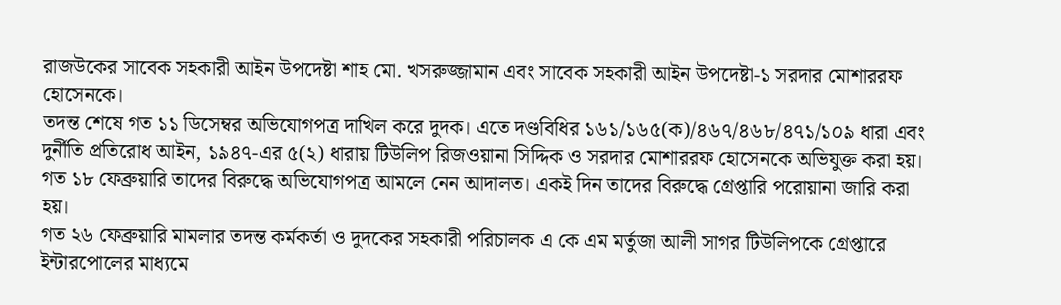রাজউকের সাবেক সহকারী আইন উপদেষ্টা শাহ মো. খসরুজ্জামান এবং সাবেক সহকারী আইন উপদেষ্টা-১ সরদার মোশাররফ হোসেনকে।
তদন্ত শেষে গত ১১ ডিসেম্বর অভিযোগপত্র দাখিল করে দুদক। এতে দণ্ডবিধির ১৬১/১৬৫(ক)/৪৬৭/৪৬৮/৪৭১/১০৯ ধারা এবং দুর্নীতি প্রতিরোধ আইন, ১৯৪৭-এর ৫(২) ধারায় টিউলিপ রিজওয়ানা সিদ্দিক ও সরদার মোশাররফ হোসেনকে অভিযুক্ত করা হয়।
গত ১৮ ফেব্রুয়ারি তাদের বিরুদ্ধে অভিযোগপত্র আমলে নেন আদালত। একই দিন তাদের বিরুদ্ধে গ্রেপ্তারি পরোয়ানা জারি করা হয়।
গত ২৬ ফেব্রুয়ারি মামলার তদন্ত কর্মকর্তা ও দুদকের সহকারী পরিচালক এ কে এম মর্তুজা আলী সাগর টিউলিপকে গ্রেপ্তারে ইন্টারপোলের মাধ্যমে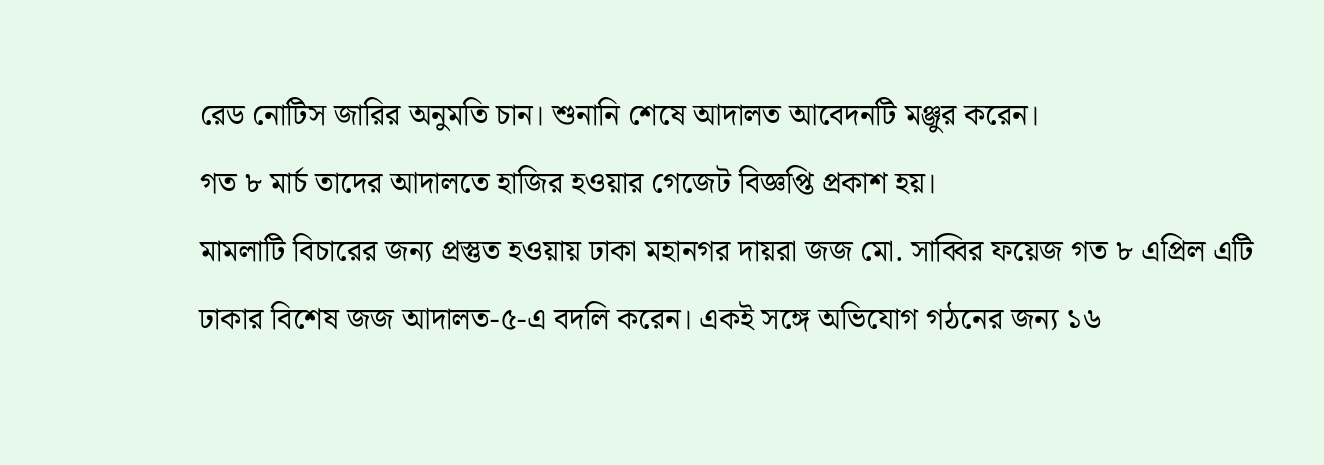রেড নোটিস জারির অনুমতি চান। শুনানি শেষে আদালত আবেদনটি মঞ্জুর করেন।
গত ৮ মার্চ তাদের আদালতে হাজির হওয়ার গেজেট বিজ্ঞপ্তি প্রকাশ হয়।
মামলাটি বিচারের জন্য প্রস্তুত হওয়ায় ঢাকা মহানগর দায়রা জজ মো. সাব্বির ফয়েজ গত ৮ এপ্রিল এটি ঢাকার বিশেষ জজ আদালত-৫-এ বদলি করেন। একই সঙ্গে অভিযোগ গঠনের জন্য ১৬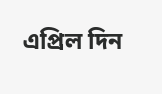এপ্রিল দিন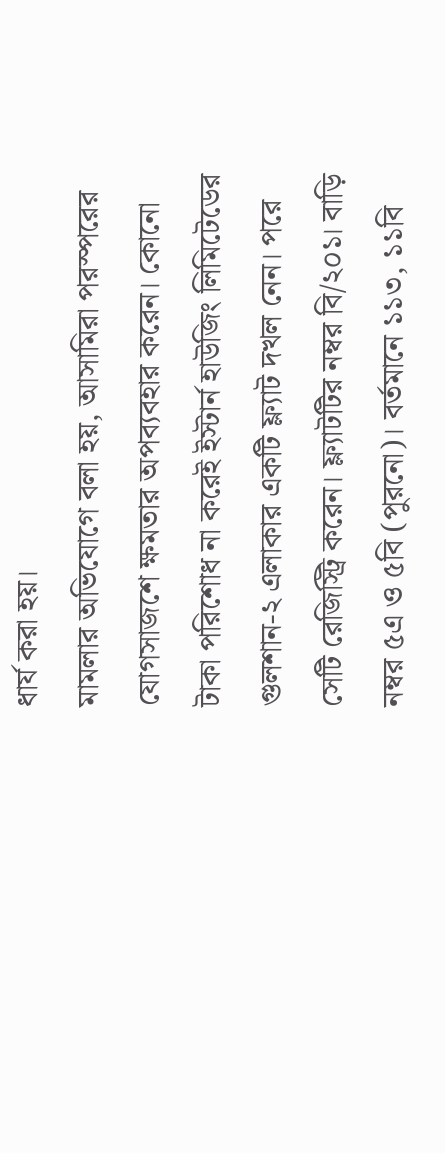ধার্য করা হয়।
মামলার অভিযোগে বলা হয়, আসামিরা পরস্পরের যোগসাজশে ক্ষমতার অপব্যবহার করেন। কোনো টাকা পরিশোধ না করেই ইস্টার্ন হাউজিং লিমিটেডের গুলশান-২ এলাকার একটি ফ্ল্যাট দখল নেন। পরে সেটি রেজিস্ট্রি করেন। ফ্ল্যাটটির নম্বর বি/২০১। বাড়ি নম্বর ৫এ ও ৫বি (পুরনো)। বর্তমানে ১১৩, ১১বি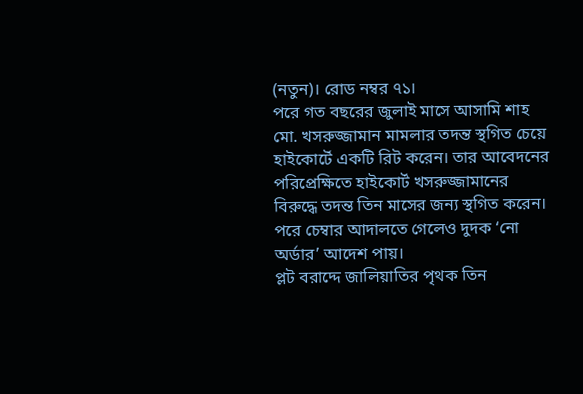(নতুন)। রোড নম্বর ৭১।
পরে গত বছরের জুলাই মাসে আসামি শাহ মো. খসরুজ্জামান মামলার তদন্ত স্থগিত চেয়ে হাইকোর্টে একটি রিট করেন। তার আবেদনের পরিপ্রেক্ষিতে হাইকোর্ট খসরুজ্জামানের বিরুদ্ধে তদন্ত তিন মাসের জন্য স্থগিত করেন।
পরে চেম্বার আদালতে গেলেও দুদক ‘নো অর্ডার’ আদেশ পায়।
প্লট বরাদ্দে জালিয়াতির পৃথক তিন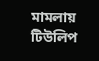মামলায় টিউলিপ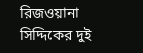রিজওয়ানা সিদ্দিকের দুই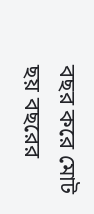বছর করে মোট ছয় বছরের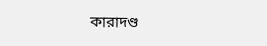কারাদণ্ড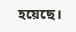হয়েছে।